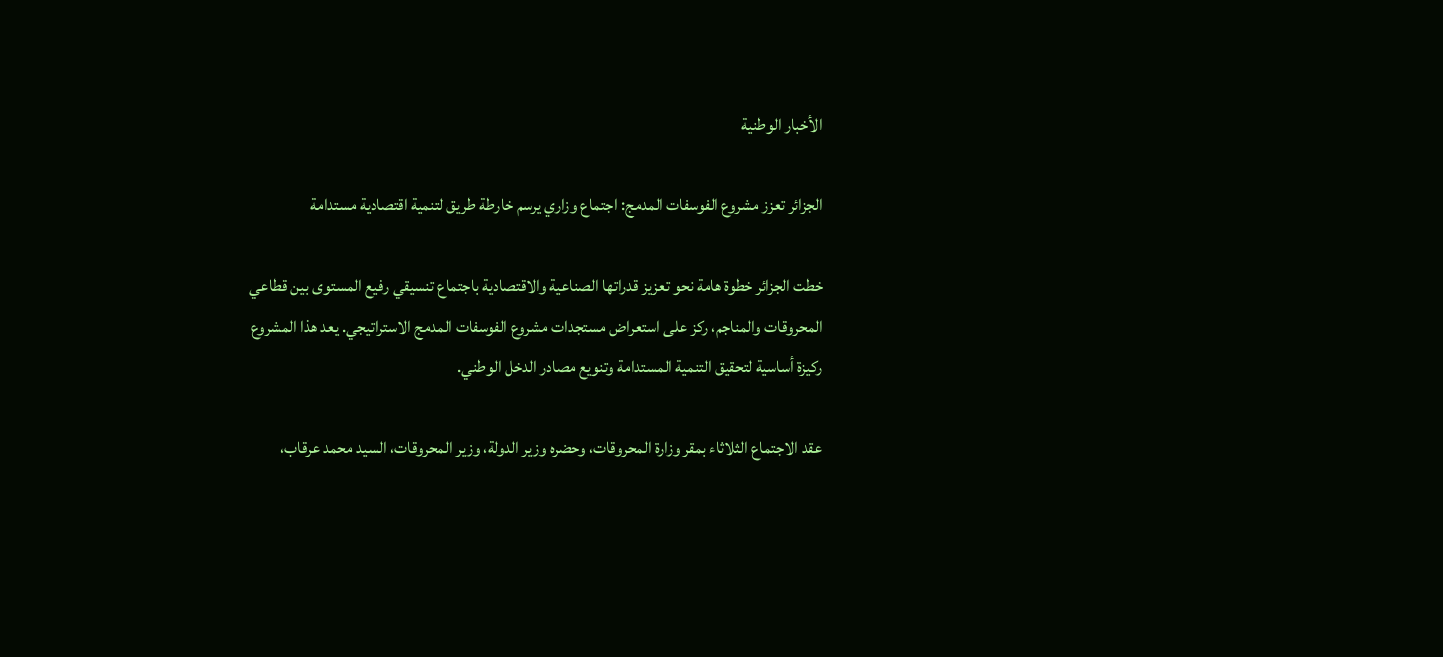الأخبار الوطنية

الجزائر تعزز مشروع الفوسفات المدمج: اجتماع وزاري يرسم خارطة طريق لتنمية اقتصادية مستدامة

خطت الجزائر خطوة هامة نحو تعزيز قدراتها الصناعية والاقتصادية باجتماع تنسيقي رفيع المستوى بين قطاعي المحروقات والمناجم، ركز على استعراض مستجدات مشروع الفوسفات المدمج الاستراتيجي. يعد هذا المشروع ركيزة أساسية لتحقيق التنمية المستدامة وتنويع مصادر الدخل الوطني.

عقد الاجتماع الثلاثاء بمقر وزارة المحروقات، وحضره وزير الدولة، وزير المحروقات، السيد محمد عرقاب،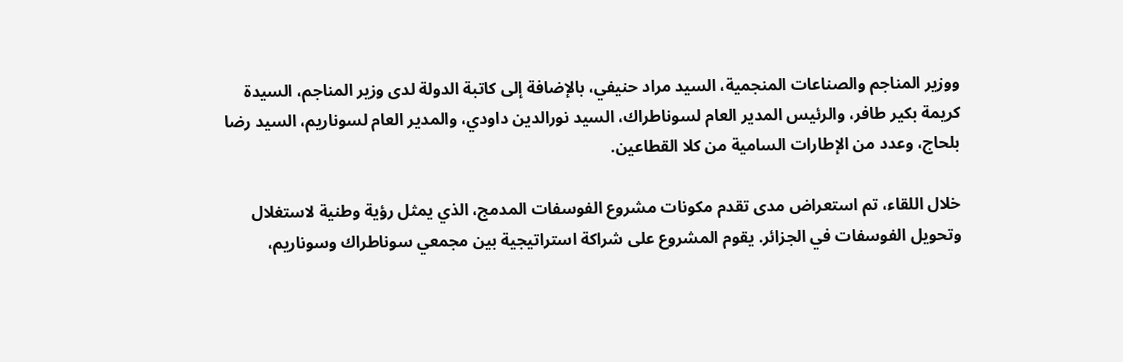ووزير المناجم والصناعات المنجمية، السيد مراد حنيفي، بالإضافة إلى كاتبة الدولة لدى وزير المناجم، السيدة كريمة بكير طافر، والرئيس المدير العام لسوناطراك، السيد نورالدين داودي، والمدير العام لسوناريم، السيد رضا بلحاج، وعدد من الإطارات السامية من كلا القطاعين.

خلال اللقاء، تم استعراض مدى تقدم مكونات مشروع الفوسفات المدمج، الذي يمثل رؤية وطنية لاستغلال وتحويل الفوسفات في الجزائر. يقوم المشروع على شراكة استراتيجية بين مجمعي سوناطراك وسوناريم،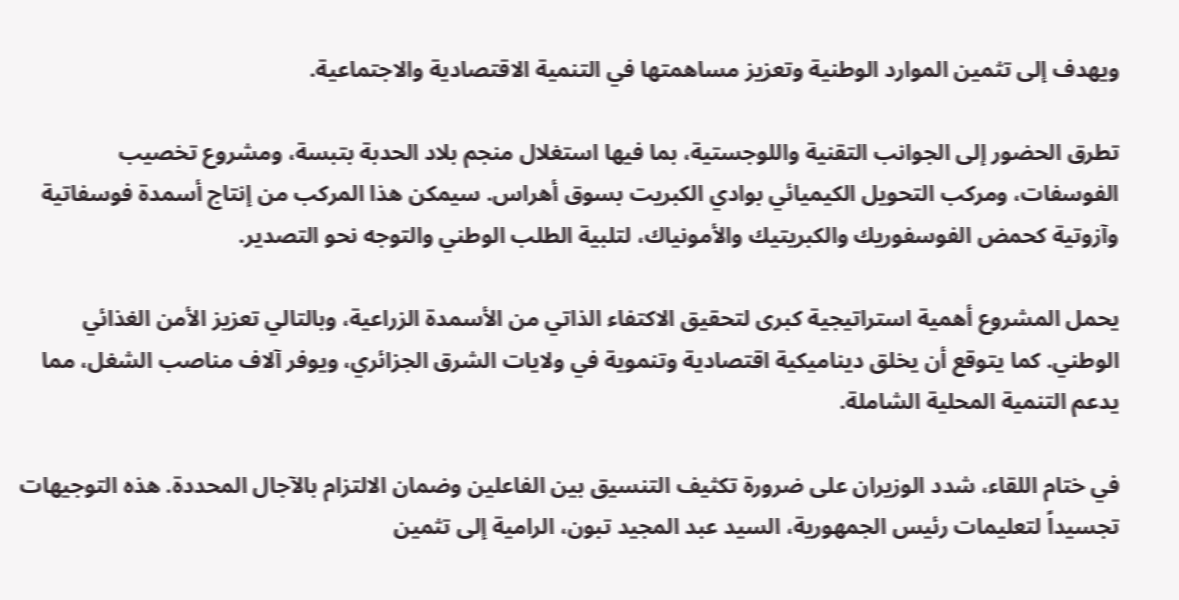ويهدف إلى تثمين الموارد الوطنية وتعزيز مساهمتها في التنمية الاقتصادية والاجتماعية.

تطرق الحضور إلى الجوانب التقنية واللوجستية، بما فيها استغلال منجم بلاد الحدبة بتبسة، ومشروع تخصيب الفوسفات، ومركب التحويل الكيميائي بوادي الكبريت بسوق أهراس. سيمكن هذا المركب من إنتاج أسمدة فوسفاتية وآزوتية كحمض الفوسفوريك والكبريتيك والأمونياك، لتلبية الطلب الوطني والتوجه نحو التصدير.

يحمل المشروع أهمية استراتيجية كبرى لتحقيق الاكتفاء الذاتي من الأسمدة الزراعية، وبالتالي تعزيز الأمن الغذائي الوطني. كما يتوقع أن يخلق ديناميكية اقتصادية وتنموية في ولايات الشرق الجزائري، ويوفر آلاف مناصب الشغل، مما يدعم التنمية المحلية الشاملة.

في ختام اللقاء، شدد الوزيران على ضرورة تكثيف التنسيق بين الفاعلين وضمان الالتزام بالآجال المحددة. هذه التوجيهات تجسيداً لتعليمات رئيس الجمهورية، السيد عبد المجيد تبون، الرامية إلى تثمين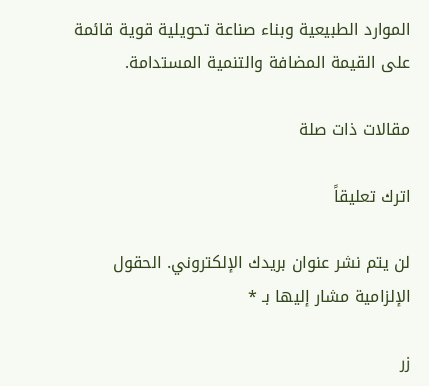الموارد الطبيعية وبناء صناعة تحويلية قوية قائمة على القيمة المضافة والتنمية المستدامة.

مقالات ذات صلة

اترك تعليقاً

لن يتم نشر عنوان بريدك الإلكتروني. الحقول الإلزامية مشار إليها بـ *

زر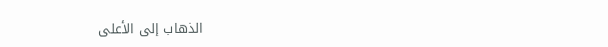الذهاب إلى الأعلى